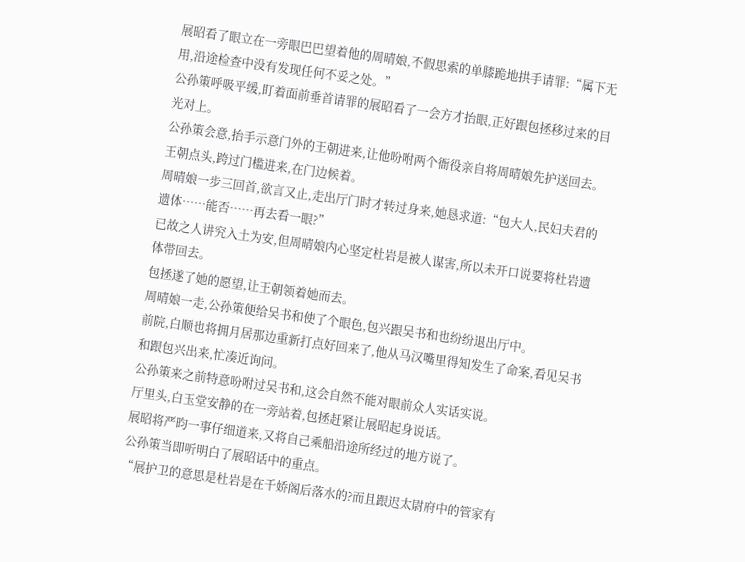展昭看了眼立在一旁眼巴巴望着他的周晴娘,不假思索的单膝跪地拱手请罪:“属下无用,沿途检查中没有发现任何不妥之处。”
公孙策呼吸平缓,盯着面前垂首请罪的展昭看了一会方才抬眼,正好跟包拯移过来的目光对上。
公孙策会意,抬手示意门外的王朝进来,让他吩咐两个衙役亲自将周晴娘先护送回去。
王朝点头,跨过门槛进来,在门边候着。
周晴娘一步三回首,欲言又止,走出厅门时才转过身来,她恳求道:“包大人,民妇夫君的遗体……能否……再去看一眼?”
已故之人讲究入土为安,但周晴娘内心坚定杜岩是被人谋害,所以未开口说要将杜岩遗体带回去。
包拯遂了她的愿望,让王朝领着她而去。
周晴娘一走,公孙策便给吴书和使了个眼色,包兴跟吴书和也纷纷退出厅中。
前院,白顺也将拥月居那边重新打点好回来了,他从马汉嘴里得知发生了命案,看见吴书和跟包兴出来,忙凑近询问。
公孙策来之前特意吩咐过吴书和,这会自然不能对眼前众人实话实说。
厅里头,白玉堂安静的在一旁站着,包拯赶紧让展昭起身说话。
展昭将严昀一事仔细道来,又将自己乘船沿途所经过的地方说了。
公孙策当即听明白了展昭话中的重点。
“展护卫的意思是杜岩是在千娇阁后落水的?而且跟迟太尉府中的管家有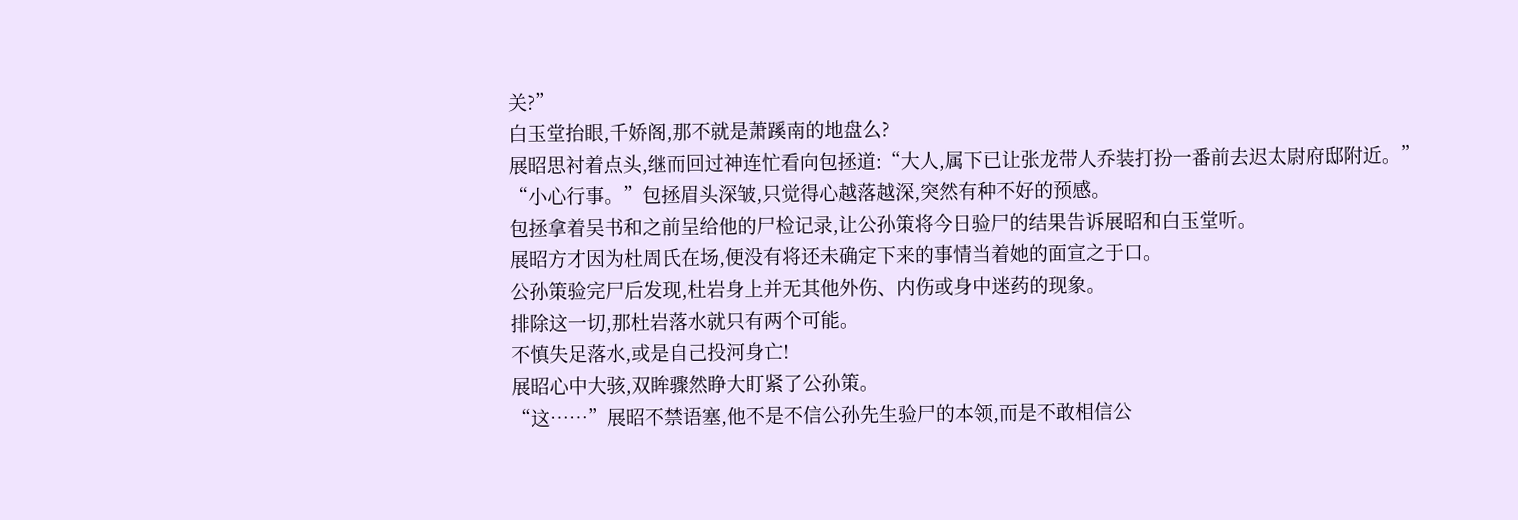关?”
白玉堂抬眼,千娇阁,那不就是萧蹊南的地盘么?
展昭思衬着点头,继而回过神连忙看向包拯道:“大人,属下已让张龙带人乔装打扮一番前去迟太尉府邸附近。”
“小心行事。”包拯眉头深皱,只觉得心越落越深,突然有种不好的预感。
包拯拿着吴书和之前呈给他的尸检记录,让公孙策将今日验尸的结果告诉展昭和白玉堂听。
展昭方才因为杜周氏在场,便没有将还未确定下来的事情当着她的面宣之于口。
公孙策验完尸后发现,杜岩身上并无其他外伤、内伤或身中迷药的现象。
排除这一切,那杜岩落水就只有两个可能。
不慎失足落水,或是自己投河身亡!
展昭心中大骇,双眸骤然睁大盯紧了公孙策。
“这……”展昭不禁语塞,他不是不信公孙先生验尸的本领,而是不敢相信公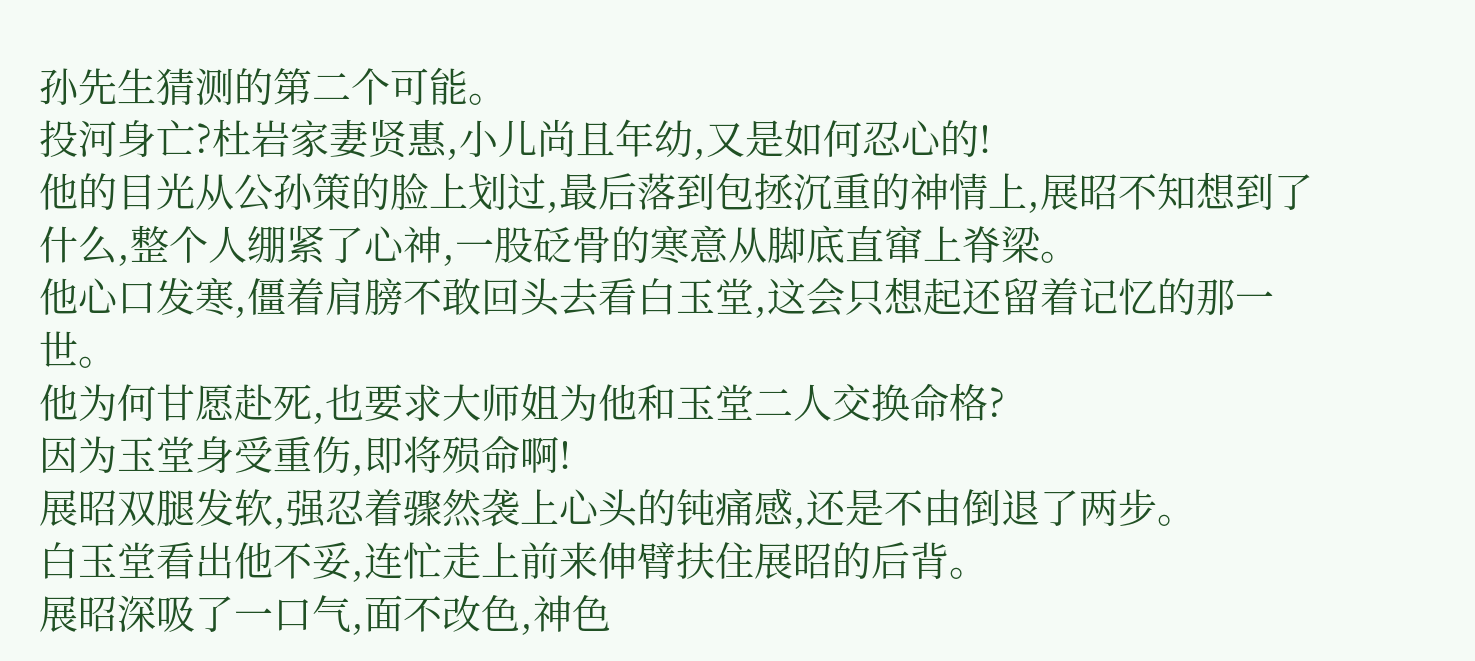孙先生猜测的第二个可能。
投河身亡?杜岩家妻贤惠,小儿尚且年幼,又是如何忍心的!
他的目光从公孙策的脸上划过,最后落到包拯沉重的神情上,展昭不知想到了什么,整个人绷紧了心神,一股砭骨的寒意从脚底直窜上脊梁。
他心口发寒,僵着肩膀不敢回头去看白玉堂,这会只想起还留着记忆的那一世。
他为何甘愿赴死,也要求大师姐为他和玉堂二人交换命格?
因为玉堂身受重伤,即将殒命啊!
展昭双腿发软,强忍着骤然袭上心头的钝痛感,还是不由倒退了两步。
白玉堂看出他不妥,连忙走上前来伸臂扶住展昭的后背。
展昭深吸了一口气,面不改色,神色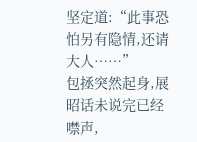坚定道:“此事恐怕另有隐情,还请大人……”
包拯突然起身,展昭话未说完已经噤声,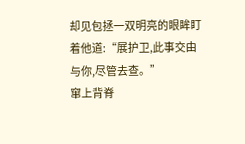却见包拯一双明亮的眼眸盯着他道:“展护卫,此事交由与你,尽管去查。”
窜上背脊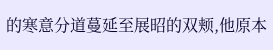的寒意分道蔓延至展昭的双颊,他原本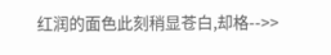红润的面色此刻稍显苍白,却格-->>